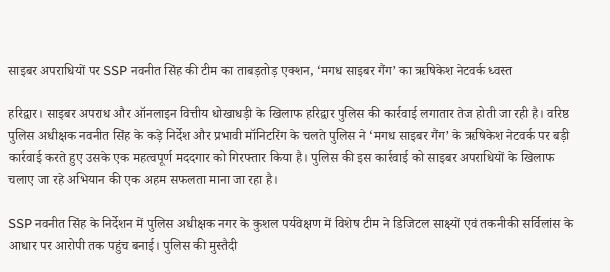साइबर अपराधियों पर SSP नवनीत सिंह की टीम का ताबड़तोड़ एक्शन, ‘मगध साइबर गैंग’ का ऋषिकेश नेटवर्क ध्वस्त

हरिद्वार। साइबर अपराध और ऑनलाइन वित्तीय धोखाधड़ी के खिलाफ हरिद्वार पुलिस की कार्रवाई लगातार तेज होती जा रही है। वरिष्ठ पुलिस अधीक्षक नवनीत सिंह के कड़े निर्देश और प्रभावी मॉनिटरिंग के चलते पुलिस ने ‘मगध साइबर गैंग’ के ऋषिकेश नेटवर्क पर बड़ी कार्रवाई करते हुए उसके एक महत्वपूर्ण मददगार को गिरफ्तार किया है। पुलिस की इस कार्रवाई को साइबर अपराधियों के खिलाफ चलाए जा रहे अभियान की एक अहम सफलता माना जा रहा है।

SSP नवनीत सिंह के निर्देशन में पुलिस अधीक्षक नगर के कुशल पर्यवेक्षण में विशेष टीम ने डिजिटल साक्ष्यों एवं तकनीकी सर्विलांस के आधार पर आरोपी तक पहुंच बनाई। पुलिस की मुस्तैदी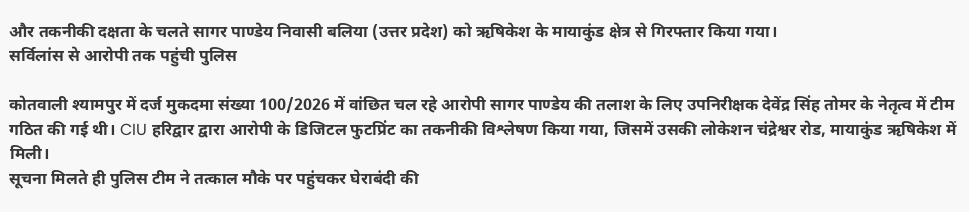और तकनीकी दक्षता के चलते सागर पाण्डेय निवासी बलिया (उत्तर प्रदेश) को ऋषिकेश के मायाकुंड क्षेत्र से गिरफ्तार किया गया।
सर्विलांस से आरोपी तक पहुंची पुलिस

कोतवाली श्यामपुर में दर्ज मुकदमा संख्या 100/2026 में वांछित चल रहे आरोपी सागर पाण्डेय की तलाश के लिए उपनिरीक्षक देवेंद्र सिंह तोमर के नेतृत्व में टीम गठित की गई थी। CIU हरिद्वार द्वारा आरोपी के डिजिटल फुटप्रिंट का तकनीकी विश्लेषण किया गया, जिसमें उसकी लोकेशन चंद्रेश्वर रोड, मायाकुंड ऋषिकेश में मिली।
सूचना मिलते ही पुलिस टीम ने तत्काल मौके पर पहुंचकर घेराबंदी की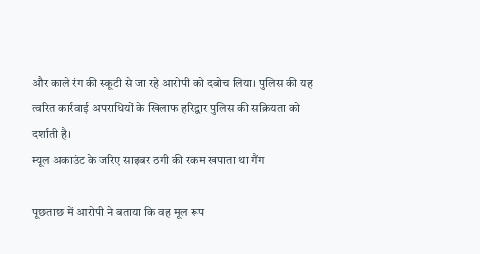और काले रंग की स्कूटी से जा रहे आरोपी को दबोच लिया। पुलिस की यह त्वरित कार्रवाई अपराधियों के खिलाफ हरिद्वार पुलिस की सक्रियता को दर्शाती है।
म्यूल अकाउंट के जरिए साइबर ठगी की रकम खपाता था गैंग

पूछताछ में आरोपी ने बताया कि वह मूल रूप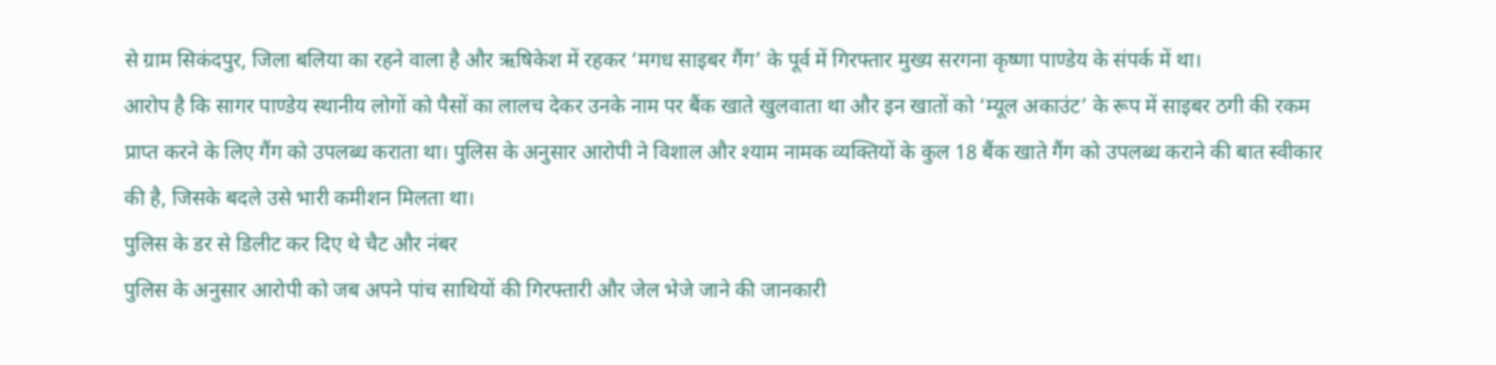से ग्राम सिकंदपुर, जिला बलिया का रहने वाला है और ऋषिकेश में रहकर ‘मगध साइबर गैंग’ के पूर्व में गिरफ्तार मुख्य सरगना कृष्णा पाण्डेय के संपर्क में था।
आरोप है कि सागर पाण्डेय स्थानीय लोगों को पैसों का लालच देकर उनके नाम पर बैंक खाते खुलवाता था और इन खातों को ‘म्यूल अकाउंट’ के रूप में साइबर ठगी की रकम प्राप्त करने के लिए गैंग को उपलब्ध कराता था। पुलिस के अनुसार आरोपी ने विशाल और श्याम नामक व्यक्तियों के कुल 18 बैंक खाते गैंग को उपलब्ध कराने की बात स्वीकार की है, जिसके बदले उसे भारी कमीशन मिलता था।
पुलिस के डर से डिलीट कर दिए थे चैट और नंबर
पुलिस के अनुसार आरोपी को जब अपने पांच साथियों की गिरफ्तारी और जेल भेजे जाने की जानकारी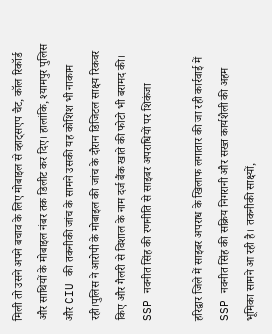मिली तो उसने अपने बचाव के लिए मोबाइल से व्हाट्सएप चैट, कॉल रिकॉर्ड और साथियों के मोबाइल नंबर तक डिलीट कर दिए। हालांकि, श्यामपुर पुलिस और CIU की तकनीकी जांच के सामने उसकी यह कोशिश भी नाकाम रही।पुलिस ने आरोपी के मोबाइल की जांच के दौरान डिजिटल साक्ष्य रिकवर किए और गैलरी से विशाल के नाम दर्ज बैंक खाते की फोटो भी बरामद की।
SSP नवनीत सिंह की रणनीति से साइबर अपराधियों पर शिकंजा

हरिद्वार जिले में साइबर अपराध के खिलाफ लगातार की जा रही कार्रवाई में SSP नवनीत सिंह की सक्रिय निगरानी और सख्त कार्यशैली की अहम भूमिका सामने आ रही है। तकनीकी साक्ष्यों,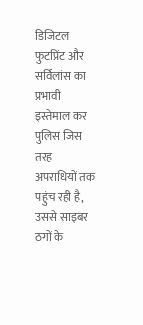डिजिटल फुटप्रिंट और सर्विलांस का प्रभावी इस्तेमाल कर पुलिस जिस तरह अपराधियों तक पहुंच रही है, उससे साइबर ठगों के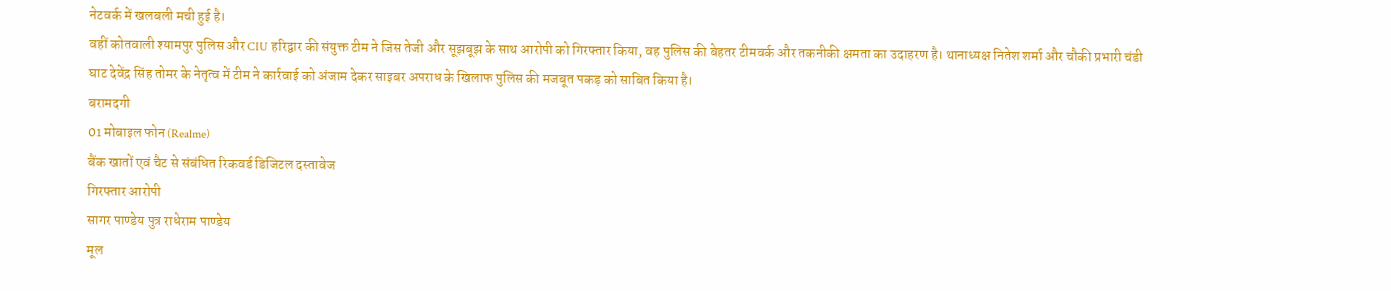नेटवर्क में खलबली मची हुई है।
वहीं कोतवाली श्यामपुर पुलिस और CIU हरिद्वार की संयुक्त टीम ने जिस तेजी और सूझबूझ के साथ आरोपी को गिरफ्तार किया, वह पुलिस की बेहतर टीमवर्क और तकनीकी क्षमता का उदाहरण है। थानाध्यक्ष नितेश शर्मा और चौकी प्रभारी चंडी घाट देवेंद्र सिंह तोमर के नेतृत्व में टीम ने कार्रवाई को अंजाम देकर साइबर अपराध के खिलाफ पुलिस की मजबूत पकड़ को साबित किया है।
बरामदगी
01 मोबाइल फोन (Realme)
बैंक खातों एवं चैट से संबंधित रिकवर्ड डिजिटल दस्तावेज
गिरफ्तार आरोपी
सागर पाण्डेय पुत्र राधेराम पाण्डेय
मूल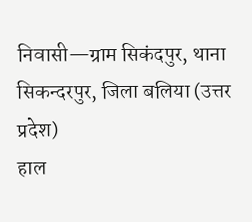निवासी—ग्राम सिकंदपुर, थाना सिकन्दरपुर, जिला बलिया (उत्तर प्रदेश)
हाल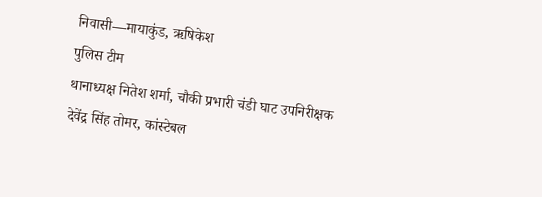निवासी—मायाकुंड, ऋषिकेश
पुलिस टीम
थानाध्यक्ष नितेश शर्मा, चौकी प्रभारी चंडी घाट उपनिरीक्षक देवेंद्र सिंह तोमर, कांस्टेबल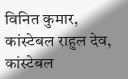विनित कुमार, कांस्टेबल राहुल देव, कांस्टेबल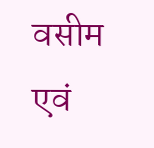वसीम एवं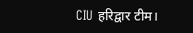CIU हरिद्वार टीम।